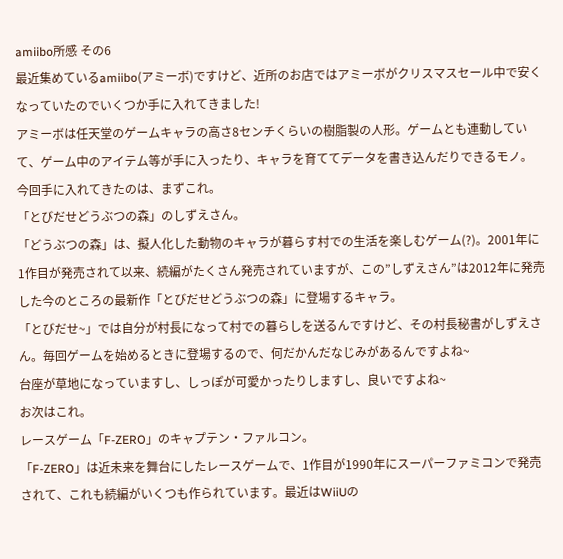amiibo所感 その6
最近集めているamiibo(アミーボ)ですけど、近所のお店ではアミーボがクリスマスセール中で安くなっていたのでいくつか手に入れてきました!
アミーボは任天堂のゲームキャラの高さ8センチくらいの樹脂製の人形。ゲームとも連動していて、ゲーム中のアイテム等が手に入ったり、キャラを育ててデータを書き込んだりできるモノ。
今回手に入れてきたのは、まずこれ。
「とびだせどうぶつの森」のしずえさん。
「どうぶつの森」は、擬人化した動物のキャラが暮らす村での生活を楽しむゲーム(?)。2001年に1作目が発売されて以来、続編がたくさん発売されていますが、この”しずえさん”は2012年に発売した今のところの最新作「とびだせどうぶつの森」に登場するキャラ。
「とびだせ~」では自分が村長になって村での暮らしを送るんですけど、その村長秘書がしずえさん。毎回ゲームを始めるときに登場するので、何だかんだなじみがあるんですよね~
台座が草地になっていますし、しっぽが可愛かったりしますし、良いですよね~
お次はこれ。
レースゲーム「F-ZERO」のキャプテン・ファルコン。
「F-ZERO」は近未来を舞台にしたレースゲームで、1作目が1990年にスーパーファミコンで発売されて、これも続編がいくつも作られています。最近はWiiUの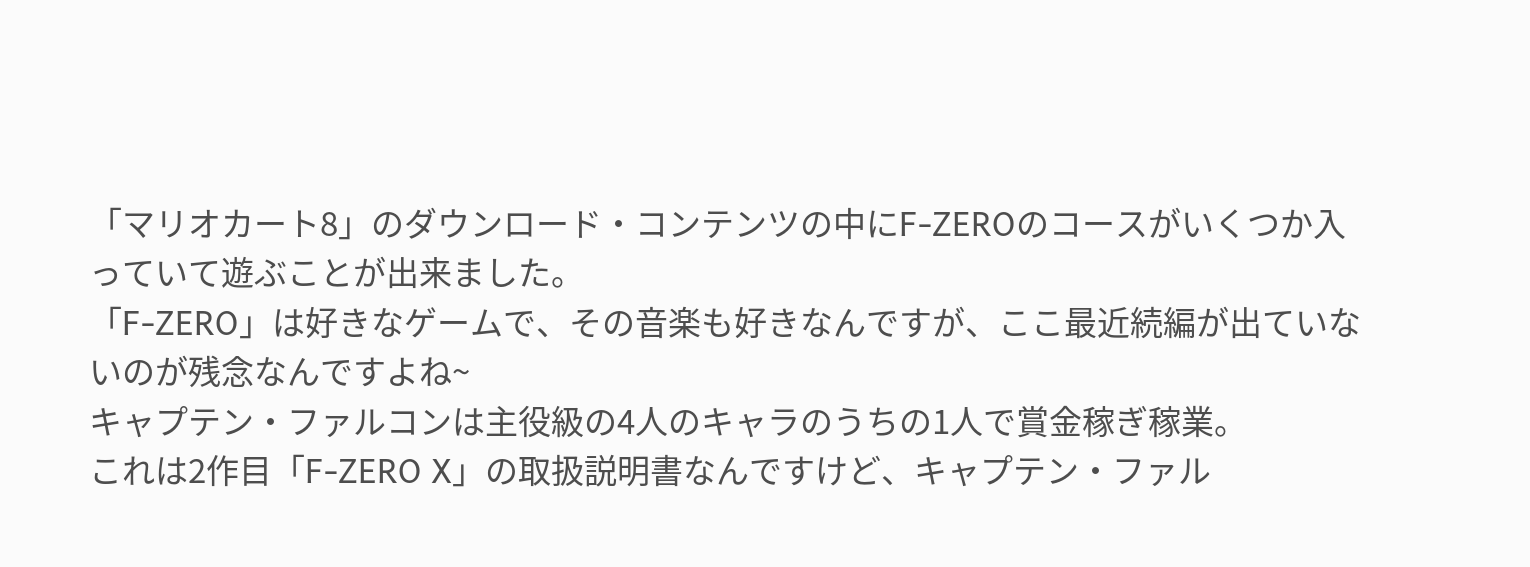「マリオカート8」のダウンロード・コンテンツの中にF-ZEROのコースがいくつか入っていて遊ぶことが出来ました。
「F-ZERO」は好きなゲームで、その音楽も好きなんですが、ここ最近続編が出ていないのが残念なんですよね~
キャプテン・ファルコンは主役級の4人のキャラのうちの1人で賞金稼ぎ稼業。
これは2作目「F-ZERO X」の取扱説明書なんですけど、キャプテン・ファル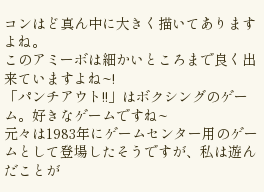コンはど真ん中に大きく描いてありますよね。
このアミーボは細かいところまで良く出来ていますよね~!
「パンチアウト!!」はボクシングのゲーム。好きなゲームですね~
元々は1983年にゲームセンター用のゲームとして登場したそうですが、私は遊んだことが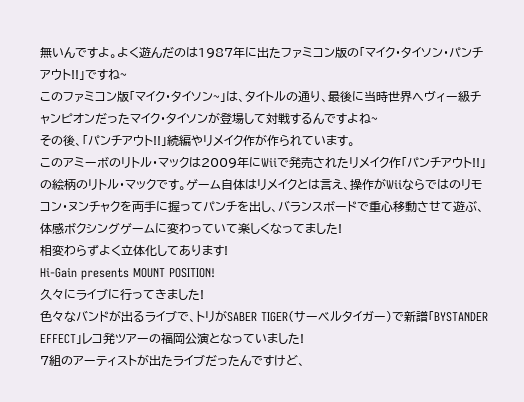無いんですよ。よく遊んだのは1987年に出たファミコン版の「マイク・タイソン・パンチアウト!!」ですね~
このファミコン版「マイク・タイソン~」は、タイトルの通り、最後に当時世界へヴィー級チャンピオンだったマイク・タイソンが登場して対戦するんですよね~
その後、「パンチアウト!!」続編やリメイク作が作られています。
このアミーボのリトル・マックは2009年にWiiで発売されたリメイク作「パンチアウト!!」の絵柄のリトル・マックです。ゲーム自体はリメイクとは言え、操作がWiiならではのリモコン・ヌンチャクを両手に握ってパンチを出し、バランスボードで重心移動させて遊ぶ、体感ボクシングゲームに変わっていて楽しくなってました!
相変わらずよく立体化してあります!
Hi-Gain presents MOUNT POSITION!
久々にライブに行ってきました!
色々なバンドが出るライブで、トリがSABER TIGER(サーベルタイガー)で新譜「BYSTANDER EFFECT」レコ発ツアーの福岡公演となっていました!
7組のアーティストが出たライブだったんですけど、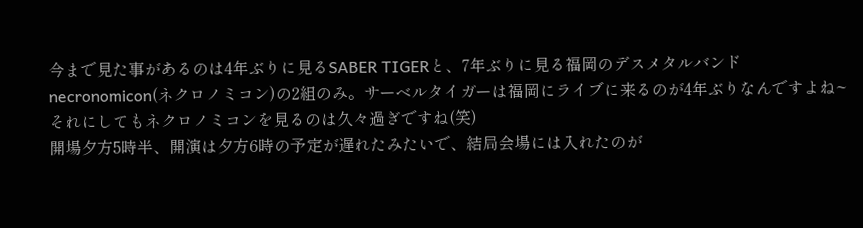今まで見た事があるのは4年ぶりに見るSABER TIGERと、7年ぶりに見る福岡のデスメタルバンドnecronomicon(ネクロノミコン)の2組のみ。サーベルタイガーは福岡にライブに来るのが4年ぶりなんですよね~それにしてもネクロノミコンを見るのは久々過ぎですね(笑)
開場夕方5時半、開演は夕方6時の予定が遅れたみたいで、結局会場には入れたのが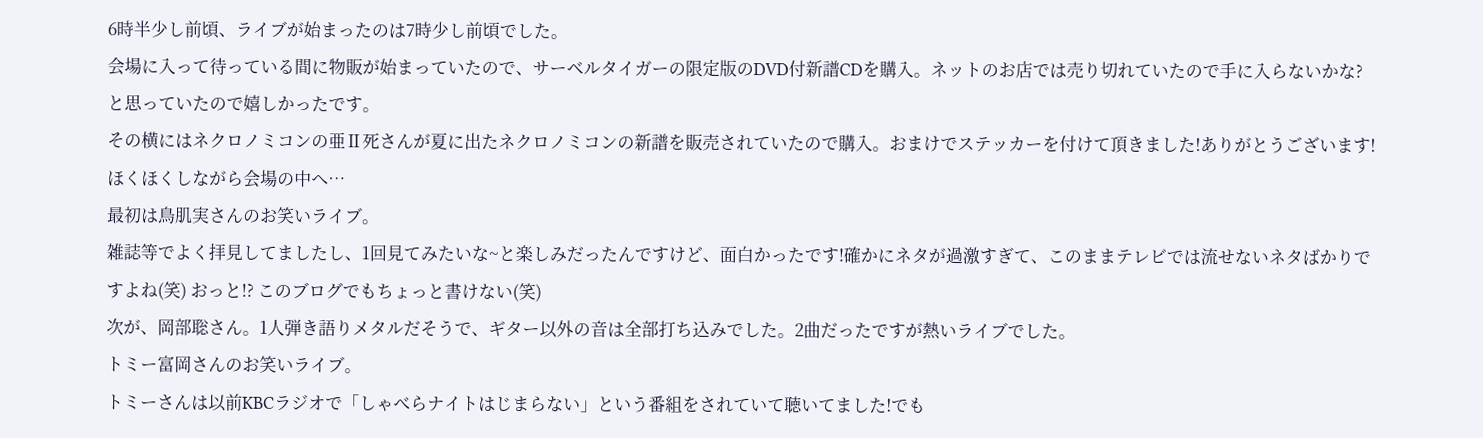6時半少し前頃、ライブが始まったのは7時少し前頃でした。
会場に入って待っている間に物販が始まっていたので、サーベルタイガーの限定版のDVD付新譜CDを購入。ネットのお店では売り切れていたので手に入らないかな?と思っていたので嬉しかったです。
その横にはネクロノミコンの亜Ⅱ死さんが夏に出たネクロノミコンの新譜を販売されていたので購入。おまけでステッカーを付けて頂きました!ありがとうございます!
ほくほくしながら会場の中へ…
最初は鳥肌実さんのお笑いライブ。
雑誌等でよく拝見してましたし、1回見てみたいな~と楽しみだったんですけど、面白かったです!確かにネタが過激すぎて、このままテレビでは流せないネタばかりですよね(笑) おっと!? このブログでもちょっと書けない(笑)
次が、岡部聡さん。1人弾き語りメタルだそうで、ギター以外の音は全部打ち込みでした。2曲だったですが熱いライブでした。
トミー富岡さんのお笑いライブ。
トミーさんは以前KBCラジオで「しゃべらナイトはじまらない」という番組をされていて聴いてました!でも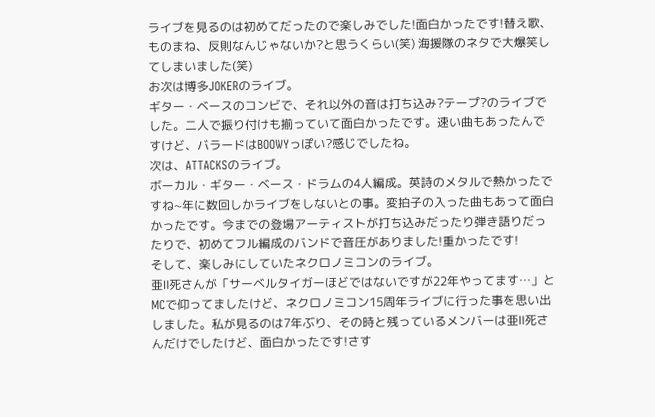ライブを見るのは初めてだったので楽しみでした!面白かったです!替え歌、ものまね、反則なんじゃないか?と思うくらい(笑) 海援隊のネタで大爆笑してしまいました(笑)
お次は博多JOKERのライブ。
ギター・ベースのコンビで、それ以外の音は打ち込み?テープ?のライブでした。二人で振り付けも揃っていて面白かったです。速い曲もあったんですけど、バラードはBOOWYっぽい?感じでしたね。
次は、ATTACKSのライブ。
ボーカル・ギター・ベース・ドラムの4人編成。英詩のメタルで熱かったですね~年に数回しかライブをしないとの事。変拍子の入った曲もあって面白かったです。今までの登場アーティストが打ち込みだったり弾き語りだったりで、初めてフル編成のバンドで音圧がありました!重かったです!
そして、楽しみにしていたネクロノミコンのライブ。
亜Ⅱ死さんが「サーベルタイガーほどではないですが22年やってます…」とMCで仰ってましたけど、ネクロノミコン15周年ライブに行った事を思い出しました。私が見るのは7年ぶり、その時と残っているメンバーは亜Ⅱ死さんだけでしたけど、面白かったです!さす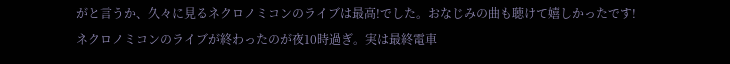がと言うか、久々に見るネクロノミコンのライブは最高!でした。おなじみの曲も聴けて嬉しかったです!
ネクロノミコンのライブが終わったのが夜10時過ぎ。実は最終電車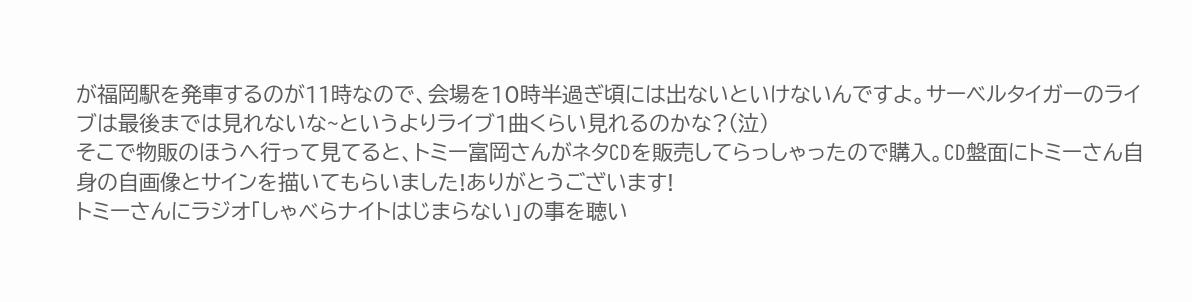が福岡駅を発車するのが11時なので、会場を10時半過ぎ頃には出ないといけないんですよ。サーベルタイガーのライブは最後までは見れないな~というよりライブ1曲くらい見れるのかな?(泣)
そこで物販のほうへ行って見てると、トミー富岡さんがネタCDを販売してらっしゃったので購入。CD盤面にトミーさん自身の自画像とサインを描いてもらいました!ありがとうございます!
トミーさんにラジオ「しゃべらナイトはじまらない」の事を聴い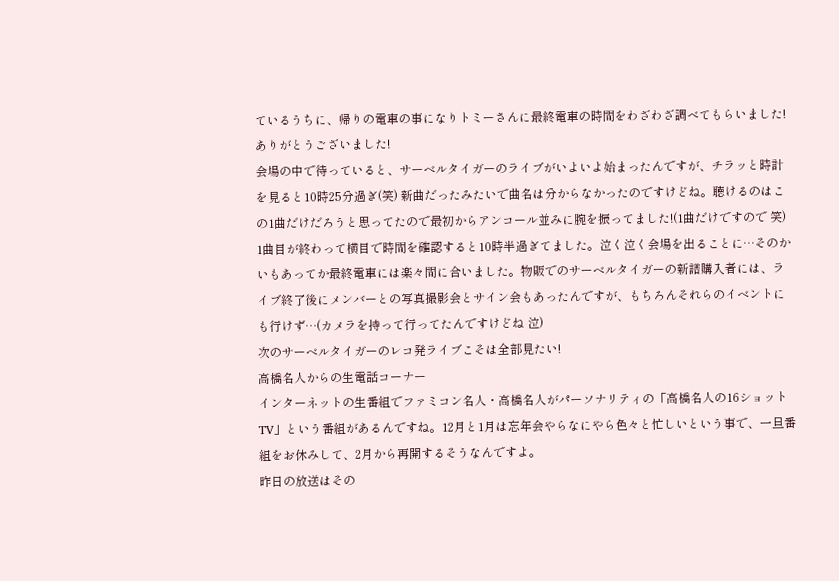ているうちに、帰りの電車の事になりトミーさんに最終電車の時間をわざわざ調べてもらいました!ありがとうございました!
会場の中で待っていると、サーベルタイガーのライブがいよいよ始まったんですが、チラッと時計を見ると10時25分過ぎ(笑) 新曲だったみたいで曲名は分からなかったのですけどね。聴けるのはこの1曲だけだろうと思ってたので最初からアンコール並みに腕を振ってました!(1曲だけですので 笑)
1曲目が終わって横目で時間を確認すると10時半過ぎてました。泣く泣く会場を出ることに…そのかいもあってか最終電車には楽々間に合いました。物販でのサーベルタイガーの新譜購入者には、ライブ終了後にメンバーとの写真撮影会とサイン会もあったんですが、もちろんそれらのイベントにも行けず…(カメラを持って行ってたんですけどね 泣)
次のサーベルタイガーのレコ発ライブこそは全部見たい!
高橋名人からの生電話コーナー
インターネットの生番組でファミコン名人・高橋名人がパーソナリティの「高橋名人の16ショットTV」という番組があるんですね。12月と1月は忘年会やらなにやら色々と忙しいという事で、一旦番組をお休みして、2月から再開するそうなんですよ。
昨日の放送はその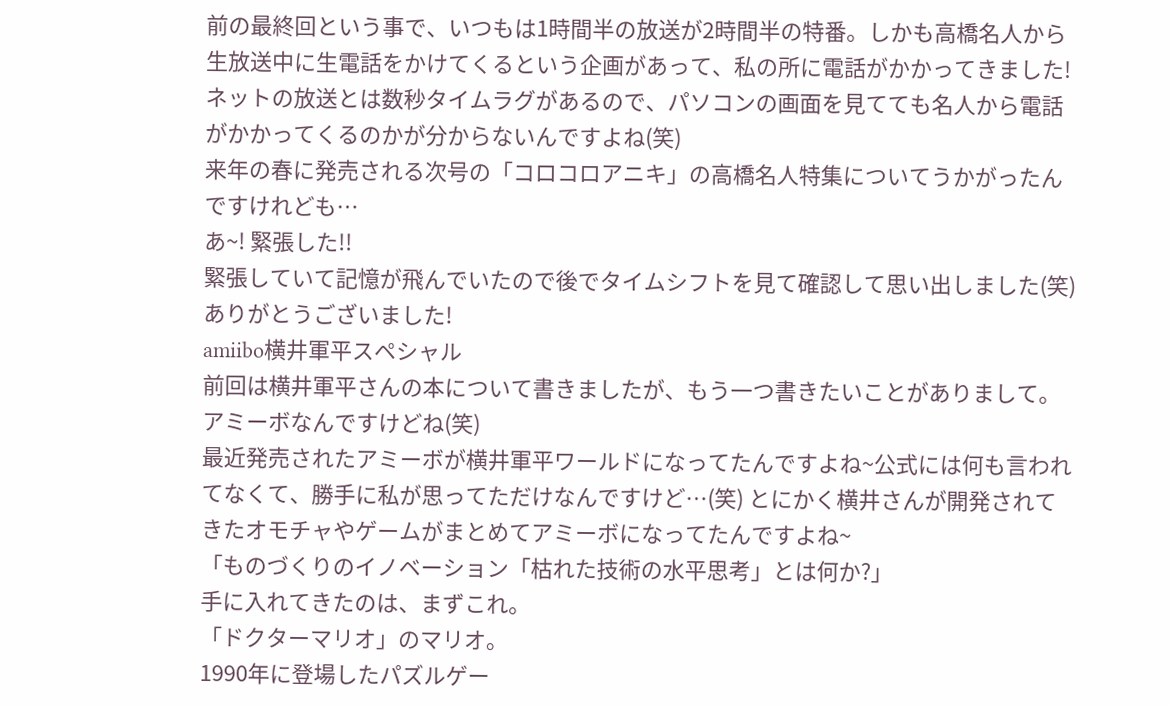前の最終回という事で、いつもは1時間半の放送が2時間半の特番。しかも高橋名人から生放送中に生電話をかけてくるという企画があって、私の所に電話がかかってきました!
ネットの放送とは数秒タイムラグがあるので、パソコンの画面を見てても名人から電話がかかってくるのかが分からないんですよね(笑)
来年の春に発売される次号の「コロコロアニキ」の高橋名人特集についてうかがったんですけれども…
あ~! 緊張した!!
緊張していて記憶が飛んでいたので後でタイムシフトを見て確認して思い出しました(笑)
ありがとうございました!
amiibo横井軍平スペシャル
前回は横井軍平さんの本について書きましたが、もう一つ書きたいことがありまして。アミーボなんですけどね(笑)
最近発売されたアミーボが横井軍平ワールドになってたんですよね~公式には何も言われてなくて、勝手に私が思ってただけなんですけど…(笑) とにかく横井さんが開発されてきたオモチャやゲームがまとめてアミーボになってたんですよね~
「ものづくりのイノベーション「枯れた技術の水平思考」とは何か?」
手に入れてきたのは、まずこれ。
「ドクターマリオ」のマリオ。
1990年に登場したパズルゲー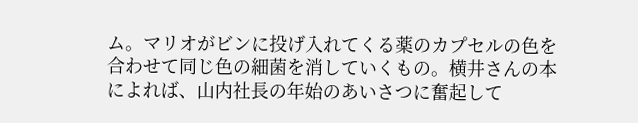ム。マリオがビンに投げ入れてくる薬のカプセルの色を合わせて同じ色の細菌を消していくもの。横井さんの本によれば、山内社長の年始のあいさつに奮起して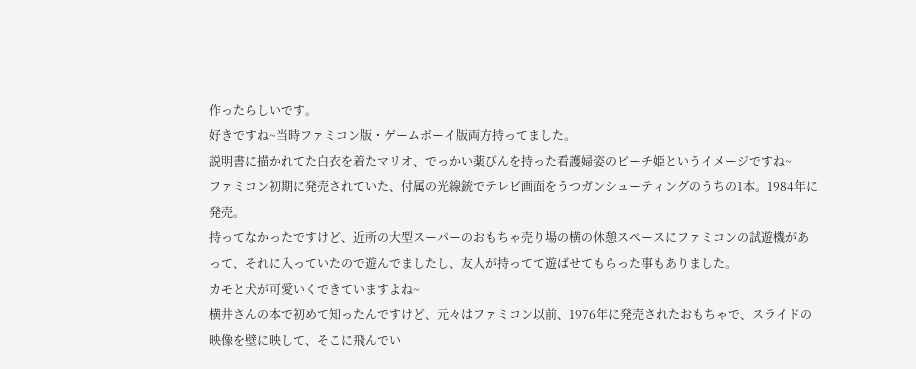作ったらしいです。
好きですね~当時ファミコン版・ゲームボーイ版両方持ってました。
説明書に描かれてた白衣を着たマリオ、でっかい薬びんを持った看護婦姿のピーチ姫というイメージですね~
ファミコン初期に発売されていた、付属の光線銃でテレビ画面をうつガンシューティングのうちの1本。1984年に発売。
持ってなかったですけど、近所の大型スーパーのおもちゃ売り場の横の休憩スペースにファミコンの試遊機があって、それに入っていたので遊んでましたし、友人が持ってて遊ばせてもらった事もありました。
カモと犬が可愛いくできていますよね~
横井さんの本で初めて知ったんですけど、元々はファミコン以前、1976年に発売されたおもちゃで、スライドの映像を壁に映して、そこに飛んでい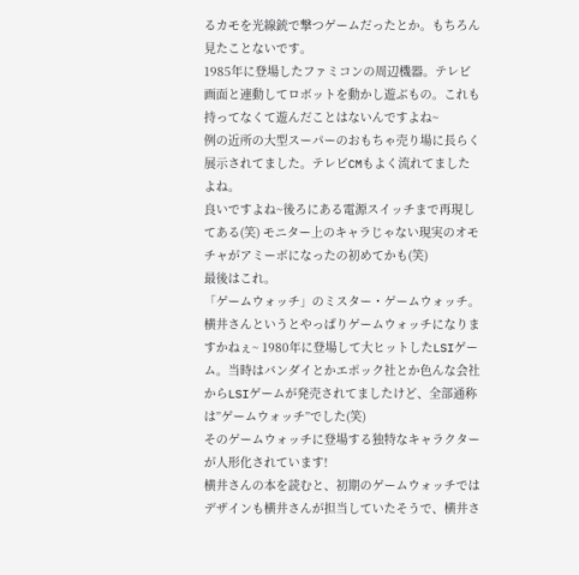るカモを光線銃で撃つゲームだったとか。もちろん見たことないです。
1985年に登場したファミコンの周辺機器。テレビ画面と連動してロボットを動かし遊ぶもの。これも持ってなくて遊んだことはないんですよね~
例の近所の大型スーパーのおもちゃ売り場に長らく展示されてました。テレビCMもよく流れてましたよね。
良いですよね~後ろにある電源スイッチまで再現してある(笑) モニター上のキャラじゃない現実のオモチャがアミーボになったの初めてかも(笑)
最後はこれ。
「ゲームウォッチ」のミスター・ゲームウォッチ。
横井さんというとやっぱりゲームウォッチになりますかねぇ~ 1980年に登場して大ヒットしたLSIゲーム。当時はバンダイとかエポック社とか色んな会社からLSIゲームが発売されてましたけど、全部通称は”ゲームウォッチ”でした(笑)
そのゲームウォッチに登場する独特なキャラクターが人形化されています!
横井さんの本を読むと、初期のゲームウォッチではデザインも横井さんが担当していたそうで、横井さ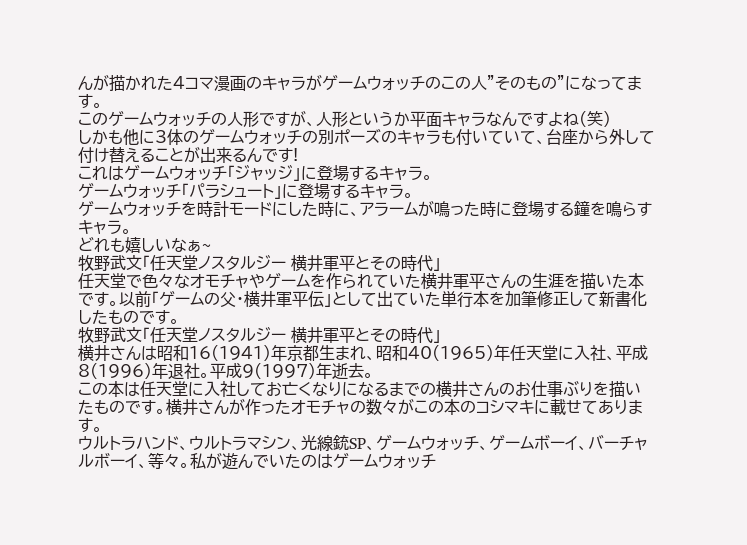んが描かれた4コマ漫画のキャラがゲームウォッチのこの人”そのもの”になってます。
このゲームウォッチの人形ですが、人形というか平面キャラなんですよね(笑)
しかも他に3体のゲームウォッチの別ポーズのキャラも付いていて、台座から外して付け替えることが出来るんです!
これはゲームウォッチ「ジャッジ」に登場するキャラ。
ゲームウォッチ「パラシュート」に登場するキャラ。
ゲームウォッチを時計モードにした時に、アラームが鳴った時に登場する鐘を鳴らすキャラ。
どれも嬉しいなぁ~
牧野武文「任天堂ノスタルジー 横井軍平とその時代」
任天堂で色々なオモチャやゲームを作られていた横井軍平さんの生涯を描いた本です。以前「ゲームの父・横井軍平伝」として出ていた単行本を加筆修正して新書化したものです。
牧野武文「任天堂ノスタルジー 横井軍平とその時代」
横井さんは昭和16(1941)年京都生まれ、昭和40(1965)年任天堂に入社、平成8(1996)年退社。平成9(1997)年逝去。
この本は任天堂に入社してお亡くなりになるまでの横井さんのお仕事ぶりを描いたものです。横井さんが作ったオモチャの数々がこの本のコシマキに載せてあります。
ウルトラハンド、ウルトラマシン、光線銃SP、ゲームウォッチ、ゲームボーイ、バーチャルボーイ、等々。私が遊んでいたのはゲームウォッチ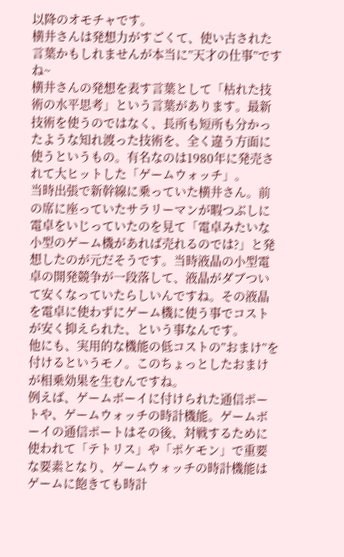以降のオモチャです。
横井さんは発想力がすごくて、使い古された言葉かもしれませんが本当に”天才の仕事”ですね~
横井さんの発想を表す言葉として「枯れた技術の水平思考」という言葉があります。最新技術を使うのではなく、長所も短所も分かったような知れ渡った技術を、全く違う方面に使うというもの。有名なのは1980年に発売されて大ヒットした「ゲームウォッチ」。
当時出張で新幹線に乗っていた横井さん。前の席に座っていたサラリーマンが暇つぶしに電卓をいじっていたのを見て「電卓みたいな小型のゲーム機があれば売れるのでは?」と発想したのが元だそうです。当時液晶の小型電卓の開発競争が一段落して、液晶がダブついて安くなっていたらしいんですね。その液晶を電卓に使わずにゲーム機に使う事でコストが安く抑えられた、という事なんです。
他にも、実用的な機能の低コストの”おまけ”を付けるというモノ。このちょっとしたおまけが相乗効果を生むんですね。
例えば、ゲームボーイに付けられた通信ポートや、ゲームウォッチの時計機能。ゲームボーイの通信ポートはその後、対戦するために使われて「テトリス」や「ポケモン」で重要な要素となり、ゲームウォッチの時計機能はゲームに飽きても時計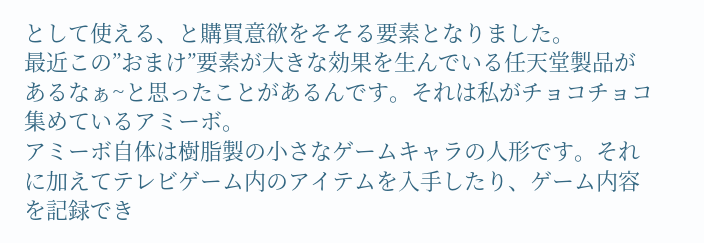として使える、と購買意欲をそそる要素となりました。
最近この”おまけ”要素が大きな効果を生んでいる任天堂製品があるなぁ~と思ったことがあるんです。それは私がチョコチョコ集めているアミーボ。
アミーボ自体は樹脂製の小さなゲームキャラの人形です。それに加えてテレビゲーム内のアイテムを入手したり、ゲーム内容を記録でき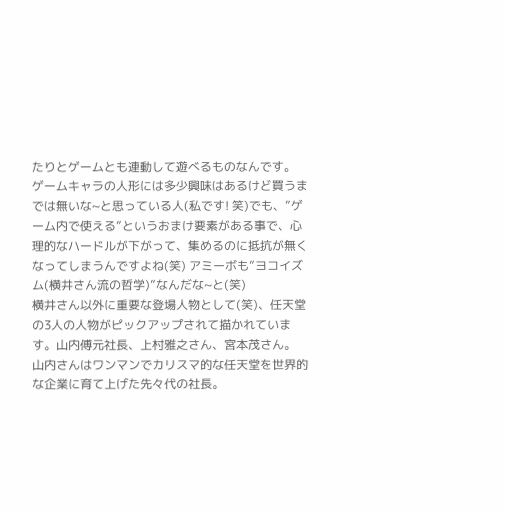たりとゲームとも連動して遊べるものなんです。
ゲームキャラの人形には多少興味はあるけど買うまでは無いな~と思っている人(私です! 笑)でも、”ゲーム内で使える”というおまけ要素がある事で、心理的なハードルが下がって、集めるのに抵抗が無くなってしまうんですよね(笑) アミーボも”ヨコイズム(横井さん流の哲学)”なんだな~と(笑)
横井さん以外に重要な登場人物として(笑)、任天堂の3人の人物がピックアップされて描かれています。山内傅元社長、上村雅之さん、宮本茂さん。
山内さんはワンマンでカリスマ的な任天堂を世界的な企業に育て上げた先々代の社長。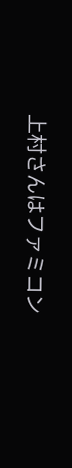上村さんはファミコン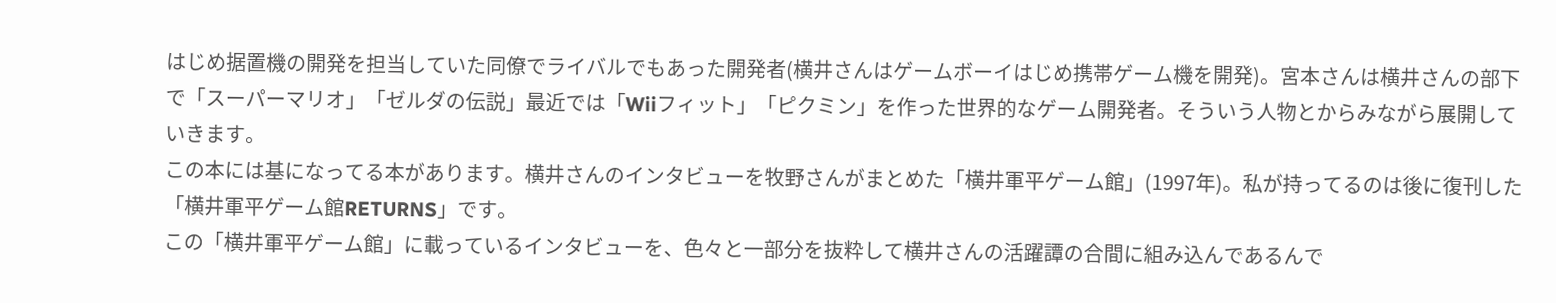はじめ据置機の開発を担当していた同僚でライバルでもあった開発者(横井さんはゲームボーイはじめ携帯ゲーム機を開発)。宮本さんは横井さんの部下で「スーパーマリオ」「ゼルダの伝説」最近では「Wiiフィット」「ピクミン」を作った世界的なゲーム開発者。そういう人物とからみながら展開していきます。
この本には基になってる本があります。横井さんのインタビューを牧野さんがまとめた「横井軍平ゲーム館」(1997年)。私が持ってるのは後に復刊した「横井軍平ゲーム館RETURNS」です。
この「横井軍平ゲーム館」に載っているインタビューを、色々と一部分を抜粋して横井さんの活躍譚の合間に組み込んであるんで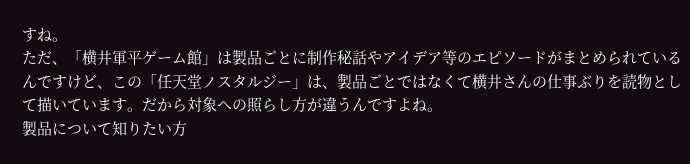すね。
ただ、「横井軍平ゲーム館」は製品ごとに制作秘話やアイデア等のエピソードがまとめられているんですけど、この「任天堂ノスタルジー」は、製品ごとではなくて横井さんの仕事ぶりを読物として描いています。だから対象への照らし方が違うんですよね。
製品について知りたい方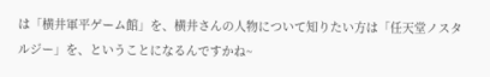は「横井軍平ゲーム館」を、横井さんの人物について知りたい方は「任天堂ノスタルジー」を、ということになるんですかね~